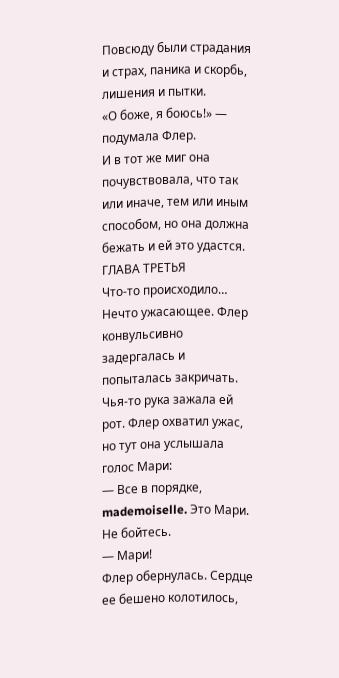Повсюду были страдания и страх, паника и скорбь, лишения и пытки.
«О боже, я боюсь!» — подумала Флер.
И в тот же миг она почувствовала, что так или иначе, тем или иным способом, но она должна бежать и ей это удастся.
ГЛАВА ТРЕТЬЯ
Что-то происходило… Нечто ужасающее. Флер конвульсивно задергалась и попыталась закричать. Чья-то рука зажала ей рот. Флер охватил ужас, но тут она услышала голос Мари:
— Все в порядке, mademoiselle. Это Мари. Не бойтесь.
— Мари!
Флер обернулась. Сердце ее бешено колотилось,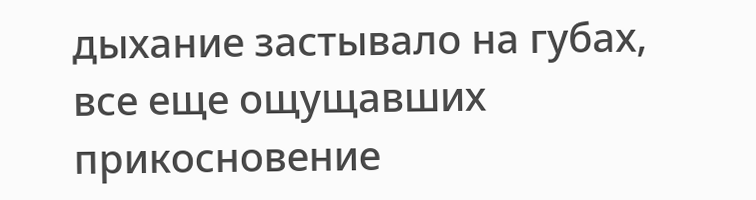дыхание застывало на губах, все еще ощущавших прикосновение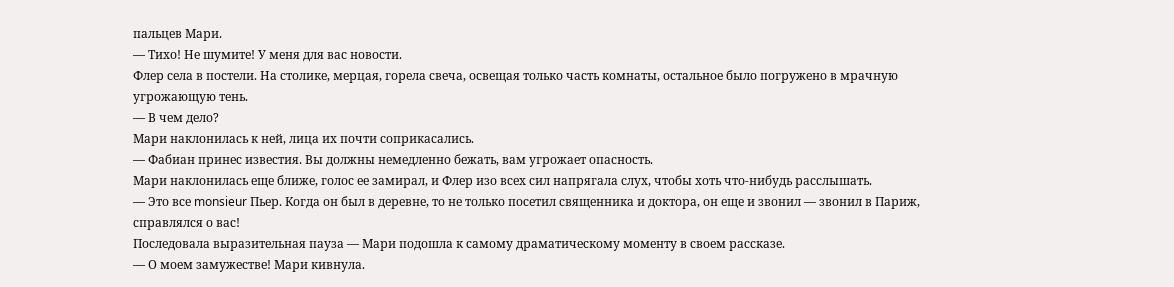пальцев Мари.
— Тихо! Не шумите! У меня для вас новости.
Флер села в постели. На столике, мерцая, горела свеча, освещая только часть комнаты, остальное было погружено в мрачную угрожающую тень.
— В чем дело?
Мари наклонилась к ней, лица их почти соприкасались.
— Фабиан принес известия. Вы должны немедленно бежать, вам угрожает опасность.
Мари наклонилась еще ближе, голос ее замирал, и Флер изо всех сил напрягала слух, чтобы хоть что-нибудь расслышать.
— Это все monsieur Пьер. Когда он был в деревне, то не только посетил священника и доктора, он еще и звонил — звонил в Париж, справлялся о вас!
Последовала выразительная пауза — Мари подошла к самому драматическому моменту в своем рассказе.
— О моем замужестве! Мари кивнула.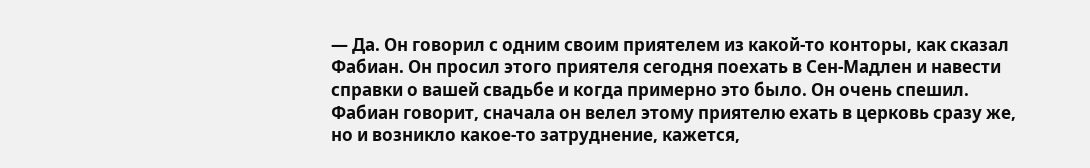— Да. Он говорил с одним своим приятелем из какой-то конторы, как сказал Фабиан. Он просил этого приятеля сегодня поехать в Сен-Мадлен и навести справки о вашей свадьбе и когда примерно это было. Он очень спешил. Фабиан говорит, сначала он велел этому приятелю ехать в церковь сразу же, но и возникло какое-то затруднение, кажется,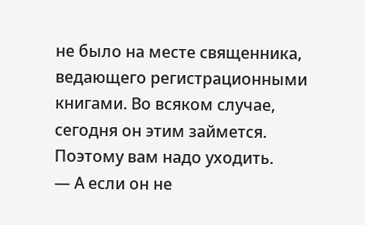не было на месте священника, ведающего регистрационными книгами. Во всяком случае, сегодня он этим займется. Поэтому вам надо уходить.
— А если он не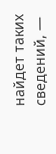найдет таких сведений, —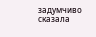задумчиво сказала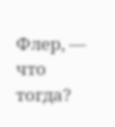Флер, — что тогда?